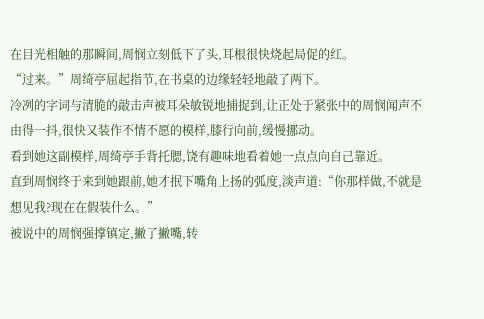在目光相触的那瞬间,周悯立刻低下了头,耳根很快烧起局促的红。
“过来。”周绮亭屈起指节,在书桌的边缘轻轻地敲了两下。
冷冽的字词与清脆的敲击声被耳朵敏锐地捕捉到,让正处于紧张中的周悯闻声不由得一抖,很快又装作不情不愿的模样,膝行向前,缓慢挪动。
看到她这副模样,周绮亭手背托腮,饶有趣味地看着她一点点向自己靠近。
直到周悯终于来到她跟前,她才抿下嘴角上扬的弧度,淡声道:“你那样做,不就是想见我?现在在假装什么。”
被说中的周悯强撑镇定,撇了撇嘴,转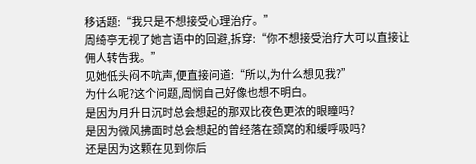移话题:“我只是不想接受心理治疗。”
周绮亭无视了她言语中的回避,拆穿:“你不想接受治疗大可以直接让佣人转告我。”
见她低头闷不吭声,便直接问道:“所以,为什么想见我?”
为什么呢?这个问题,周悯自己好像也想不明白。
是因为月升日沉时总会想起的那双比夜色更浓的眼瞳吗?
是因为微风拂面时总会想起的曾经落在颈窝的和缓呼吸吗?
还是因为这颗在见到你后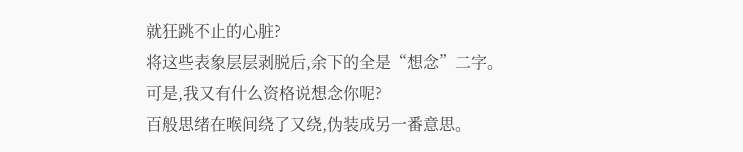就狂跳不止的心脏?
将这些表象层层剥脱后,余下的全是“想念”二字。
可是,我又有什么资格说想念你呢?
百般思绪在喉间绕了又绕,伪装成另一番意思。